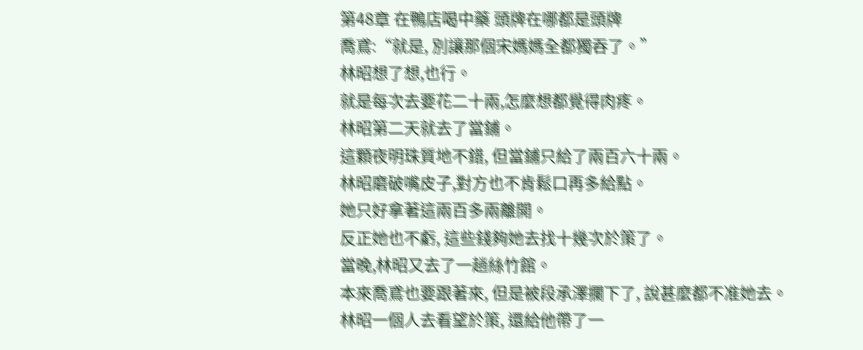第48章 在鴨店喝中藥 頭牌在哪都是頭牌
喬鳶:“就是, 別讓那個宋媽媽全都獨吞了。”
林昭想了想,也行。
就是每次去要花二十兩,怎麼想都覺得肉疼。
林昭第二天就去了當鋪。
這顆夜明珠質地不錯, 但當鋪只給了兩百六十兩。
林昭磨破嘴皮子,對方也不肯鬆口再多給點。
她只好拿著這兩百多兩離開。
反正她也不虧, 這些錢夠她去找十幾次於策了。
當晚,林昭又去了一趟絲竹館。
本來喬鳶也要跟著來, 但是被段承澤攔下了, 說甚麼都不准她去。
林昭一個人去看望於策, 還給他帶了一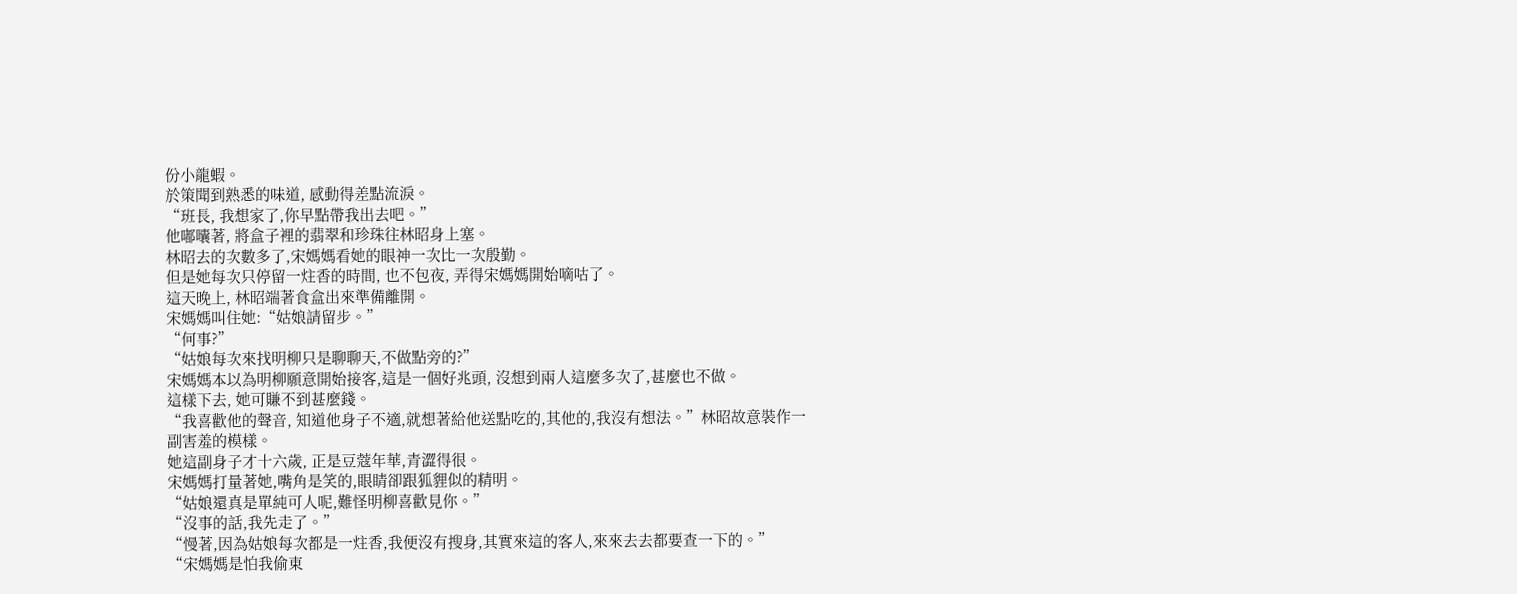份小龍蝦。
於策聞到熟悉的味道, 感動得差點流淚。
“班長, 我想家了,你早點帶我出去吧。”
他嘟囔著, 將盒子裡的翡翠和珍珠往林昭身上塞。
林昭去的次數多了,宋媽媽看她的眼神一次比一次殷勤。
但是她每次只停留一炷香的時間, 也不包夜, 弄得宋媽媽開始嘀咕了。
這天晚上, 林昭端著食盒出來準備離開。
宋媽媽叫住她:“姑娘請留步。”
“何事?”
“姑娘每次來找明柳只是聊聊天,不做點旁的?”
宋媽媽本以為明柳願意開始接客,這是一個好兆頭, 沒想到兩人這麼多次了,甚麼也不做。
這樣下去, 她可賺不到甚麼錢。
“我喜歡他的聲音, 知道他身子不適,就想著給他送點吃的,其他的,我沒有想法。”林昭故意裝作一副害羞的模樣。
她這副身子才十六歲, 正是豆蔻年華,青澀得很。
宋媽媽打量著她,嘴角是笑的,眼睛卻跟狐貍似的精明。
“姑娘還真是單純可人呢,難怪明柳喜歡見你。”
“沒事的話,我先走了。”
“慢著,因為姑娘每次都是一炷香,我便沒有搜身,其實來這的客人,來來去去都要查一下的。”
“宋媽媽是怕我偷東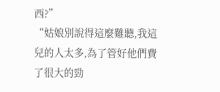西?”
“姑娘別說得這麼難聽,我這兒的人太多,為了管好他們費了很大的勁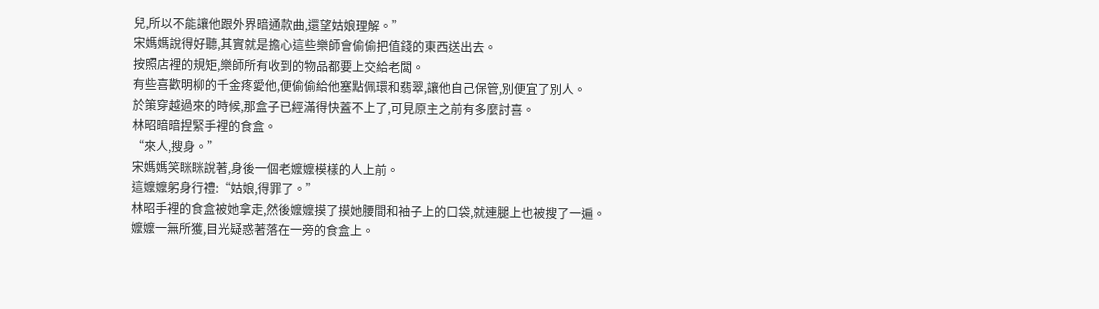兒,所以不能讓他跟外界暗通款曲,還望姑娘理解。”
宋媽媽說得好聽,其實就是擔心這些樂師會偷偷把值錢的東西送出去。
按照店裡的規矩,樂師所有收到的物品都要上交給老闆。
有些喜歡明柳的千金疼愛他,便偷偷給他塞點佩環和翡翠,讓他自己保管,別便宜了別人。
於策穿越過來的時候,那盒子已經滿得快蓋不上了,可見原主之前有多麼討喜。
林昭暗暗捏緊手裡的食盒。
“來人,搜身。”
宋媽媽笑眯眯說著,身後一個老嬤嬤模樣的人上前。
這嬤嬤躬身行禮:“姑娘,得罪了。”
林昭手裡的食盒被她拿走,然後嬤嬤摸了摸她腰間和袖子上的口袋,就連腿上也被搜了一遍。
嬤嬤一無所獲,目光疑惑著落在一旁的食盒上。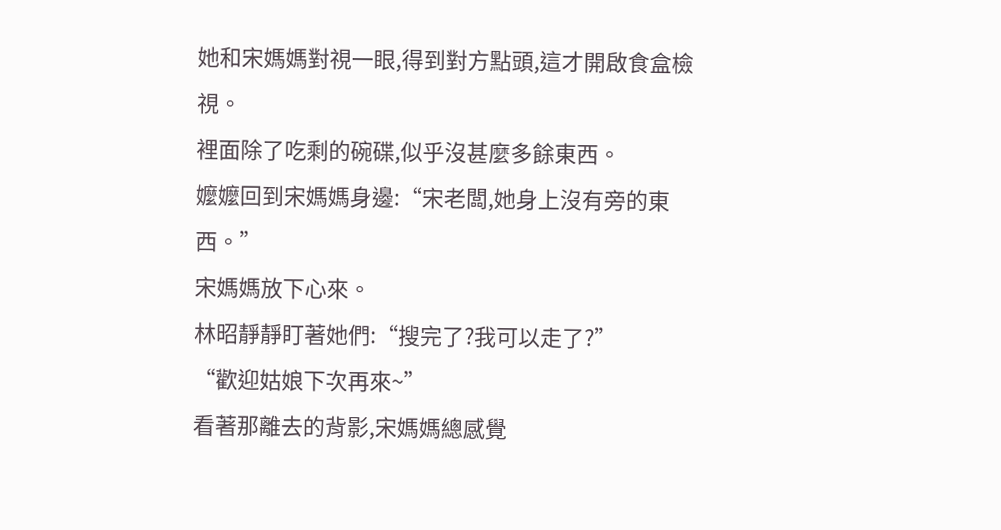她和宋媽媽對視一眼,得到對方點頭,這才開啟食盒檢視。
裡面除了吃剩的碗碟,似乎沒甚麼多餘東西。
嬤嬤回到宋媽媽身邊:“宋老闆,她身上沒有旁的東西。”
宋媽媽放下心來。
林昭靜靜盯著她們:“搜完了?我可以走了?”
“歡迎姑娘下次再來~”
看著那離去的背影,宋媽媽總感覺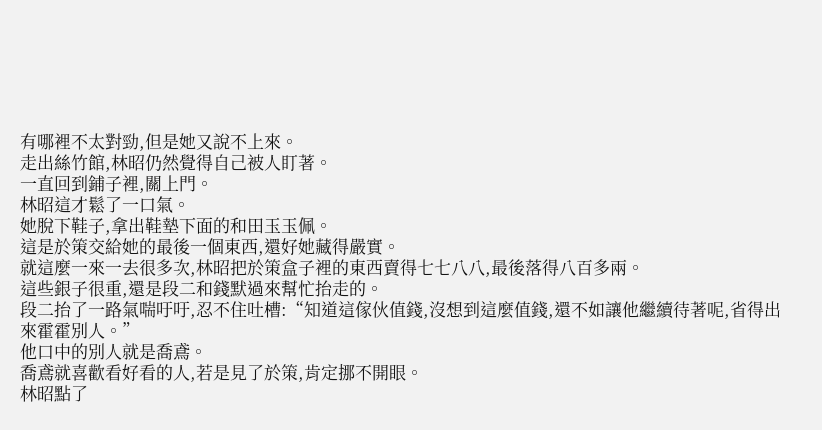有哪裡不太對勁,但是她又說不上來。
走出絲竹館,林昭仍然覺得自己被人盯著。
一直回到鋪子裡,關上門。
林昭這才鬆了一口氣。
她脫下鞋子,拿出鞋墊下面的和田玉玉佩。
這是於策交給她的最後一個東西,還好她藏得嚴實。
就這麼一來一去很多次,林昭把於策盒子裡的東西賣得七七八八,最後落得八百多兩。
這些銀子很重,還是段二和錢默過來幫忙抬走的。
段二抬了一路氣喘吁吁,忍不住吐槽:“知道這傢伙值錢,沒想到這麼值錢,還不如讓他繼續待著呢,省得出來霍霍別人。”
他口中的別人就是喬鳶。
喬鳶就喜歡看好看的人,若是見了於策,肯定挪不開眼。
林昭點了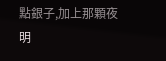點銀子,加上那顆夜明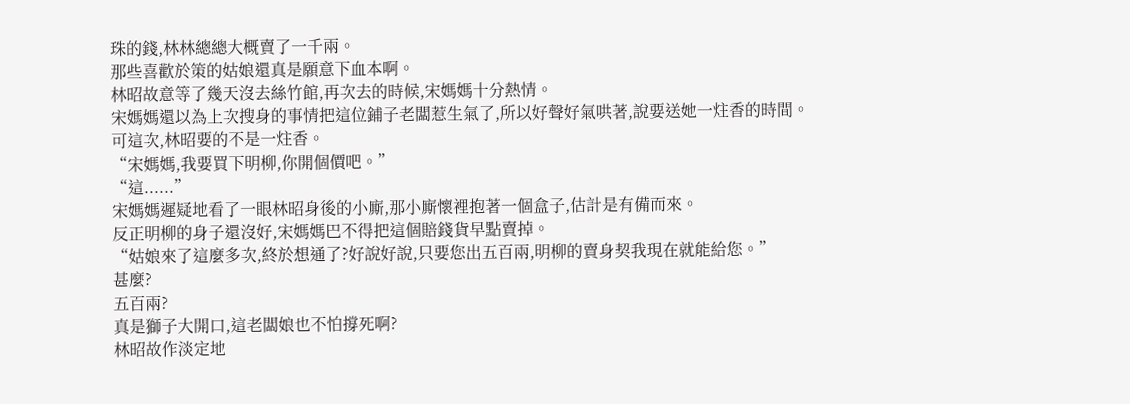珠的錢,林林總總大概賣了一千兩。
那些喜歡於策的姑娘還真是願意下血本啊。
林昭故意等了幾天沒去絲竹館,再次去的時候,宋媽媽十分熱情。
宋媽媽還以為上次搜身的事情把這位鋪子老闆惹生氣了,所以好聲好氣哄著,說要送她一炷香的時間。
可這次,林昭要的不是一炷香。
“宋媽媽,我要買下明柳,你開個價吧。”
“這......”
宋媽媽遲疑地看了一眼林昭身後的小廝,那小廝懷裡抱著一個盒子,估計是有備而來。
反正明柳的身子還沒好,宋媽媽巴不得把這個賠錢貨早點賣掉。
“姑娘來了這麼多次,終於想通了?好說好說,只要您出五百兩,明柳的賣身契我現在就能給您。”
甚麼?
五百兩?
真是獅子大開口,這老闆娘也不怕撐死啊?
林昭故作淡定地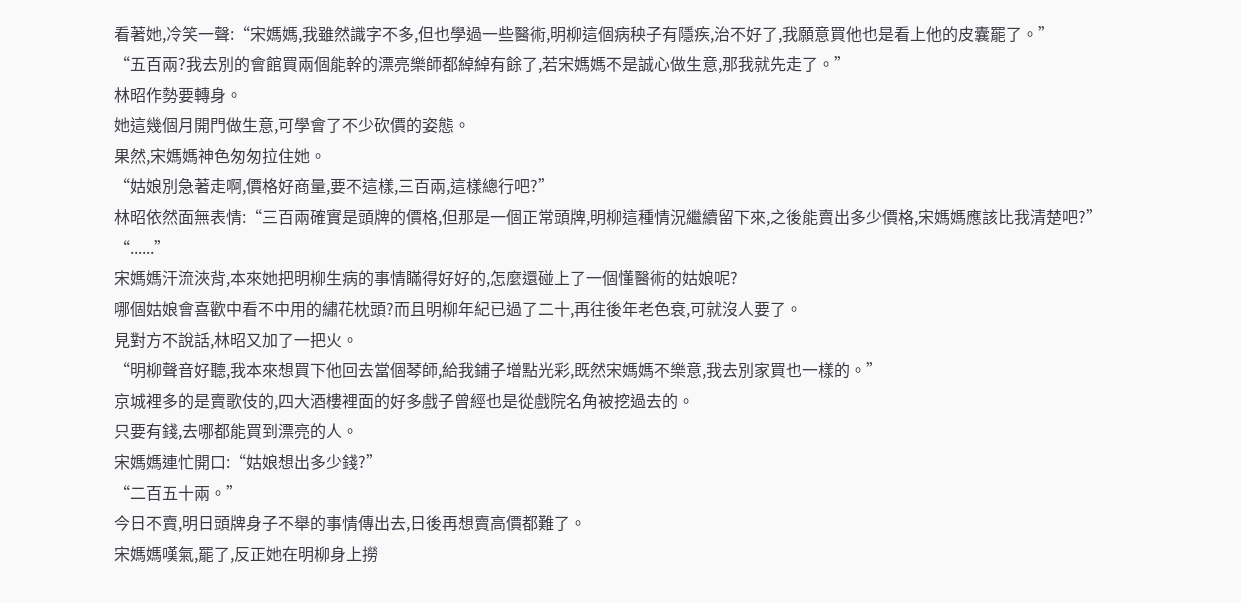看著她,冷笑一聲:“宋媽媽,我雖然識字不多,但也學過一些醫術,明柳這個病秧子有隱疾,治不好了,我願意買他也是看上他的皮囊罷了。”
“五百兩?我去別的會館買兩個能幹的漂亮樂師都綽綽有餘了,若宋媽媽不是誠心做生意,那我就先走了。”
林昭作勢要轉身。
她這幾個月開門做生意,可學會了不少砍價的姿態。
果然,宋媽媽神色匆匆拉住她。
“姑娘別急著走啊,價格好商量,要不這樣,三百兩,這樣總行吧?”
林昭依然面無表情:“三百兩確實是頭牌的價格,但那是一個正常頭牌,明柳這種情況繼續留下來,之後能賣出多少價格,宋媽媽應該比我清楚吧?”
“......”
宋媽媽汗流浹背,本來她把明柳生病的事情瞞得好好的,怎麼還碰上了一個懂醫術的姑娘呢?
哪個姑娘會喜歡中看不中用的繡花枕頭?而且明柳年紀已過了二十,再往後年老色衰,可就沒人要了。
見對方不說話,林昭又加了一把火。
“明柳聲音好聽,我本來想買下他回去當個琴師,給我鋪子增點光彩,既然宋媽媽不樂意,我去別家買也一樣的。”
京城裡多的是賣歌伎的,四大酒樓裡面的好多戲子曾經也是從戲院名角被挖過去的。
只要有錢,去哪都能買到漂亮的人。
宋媽媽連忙開口:“姑娘想出多少錢?”
“二百五十兩。”
今日不賣,明日頭牌身子不舉的事情傳出去,日後再想賣高價都難了。
宋媽媽嘆氣,罷了,反正她在明柳身上撈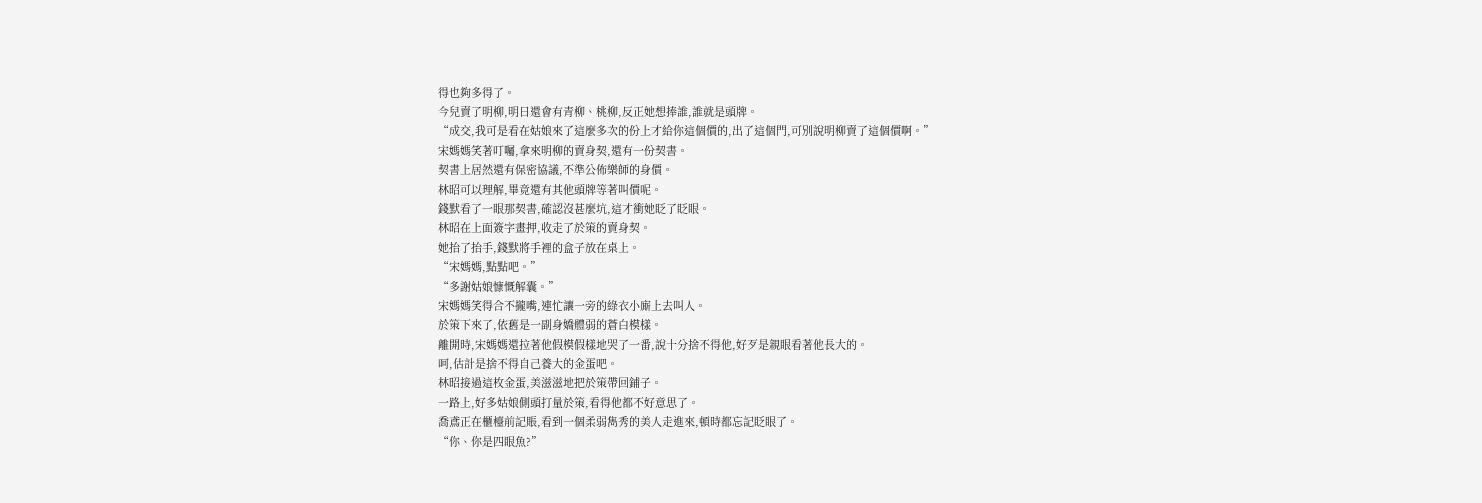得也夠多得了。
今兒賣了明柳,明日還會有青柳、桃柳,反正她想捧誰,誰就是頭牌。
“成交,我可是看在姑娘來了這麼多次的份上才給你這個價的,出了這個門,可別說明柳賣了這個價啊。”
宋媽媽笑著叮囑,拿來明柳的賣身契,還有一份契書。
契書上居然還有保密協議,不準公佈樂師的身價。
林昭可以理解,畢竟還有其他頭牌等著叫價呢。
錢默看了一眼那契書,確認沒甚麼坑,這才衝她眨了眨眼。
林昭在上面簽字畫押,收走了於策的賣身契。
她抬了抬手,錢默將手裡的盒子放在桌上。
“宋媽媽,點點吧。”
“多謝姑娘慷慨解囊。”
宋媽媽笑得合不攏嘴,連忙讓一旁的綠衣小廝上去叫人。
於策下來了,依舊是一副身嬌體弱的蒼白模樣。
離開時,宋媽媽還拉著他假模假樣地哭了一番,說十分捨不得他,好歹是親眼看著他長大的。
呵,估計是捨不得自己養大的金蛋吧。
林昭接過這枚金蛋,美滋滋地把於策帶回鋪子。
一路上,好多姑娘側頭打量於策,看得他都不好意思了。
喬鳶正在櫃檯前記賬,看到一個柔弱雋秀的美人走進來,頓時都忘記眨眼了。
“你、你是四眼魚?”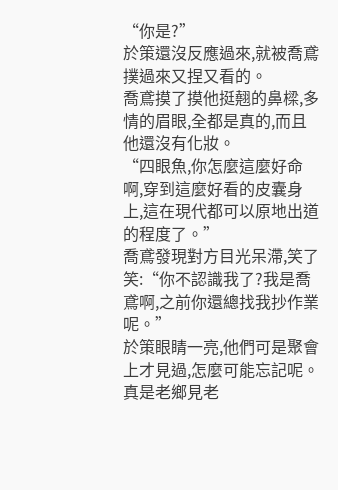“你是?”
於策還沒反應過來,就被喬鳶撲過來又捏又看的。
喬鳶摸了摸他挺翹的鼻樑,多情的眉眼,全都是真的,而且他還沒有化妝。
“四眼魚,你怎麼這麼好命啊,穿到這麼好看的皮囊身上,這在現代都可以原地出道的程度了。”
喬鳶發現對方目光呆滯,笑了笑:“你不認識我了?我是喬鳶啊,之前你還總找我抄作業呢。”
於策眼睛一亮,他們可是聚會上才見過,怎麼可能忘記呢。
真是老鄉見老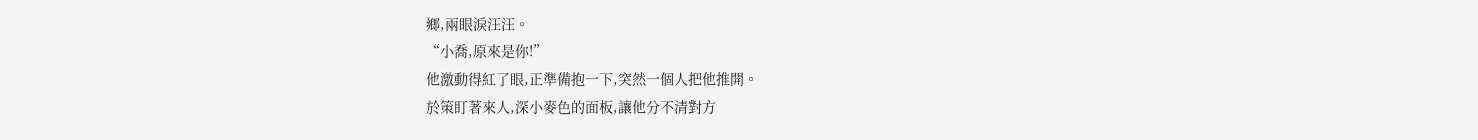鄉,兩眼淚汪汪。
“小喬,原來是你!”
他激動得紅了眼,正準備抱一下,突然一個人把他推開。
於策盯著來人,深小麥色的面板,讓他分不清對方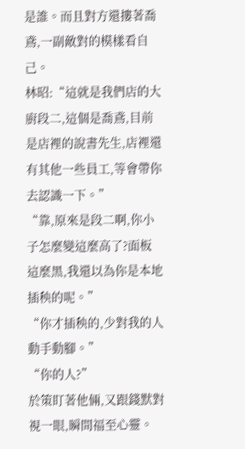是誰。而且對方還摟著喬鳶,一副敵對的模樣看自己。
林昭:“這就是我們店的大廚段二,這個是喬鳶,目前是店裡的說書先生,店裡還有其他一些員工,等會帶你去認識一下。”
“靠,原來是段二啊,你小子怎麼變這麼高了?面板這麼黑,我還以為你是本地插秧的呢。”
“你才插秧的,少對我的人動手動腳。”
“你的人?”
於策盯著他倆,又跟錢默對視一眼,瞬間福至心靈。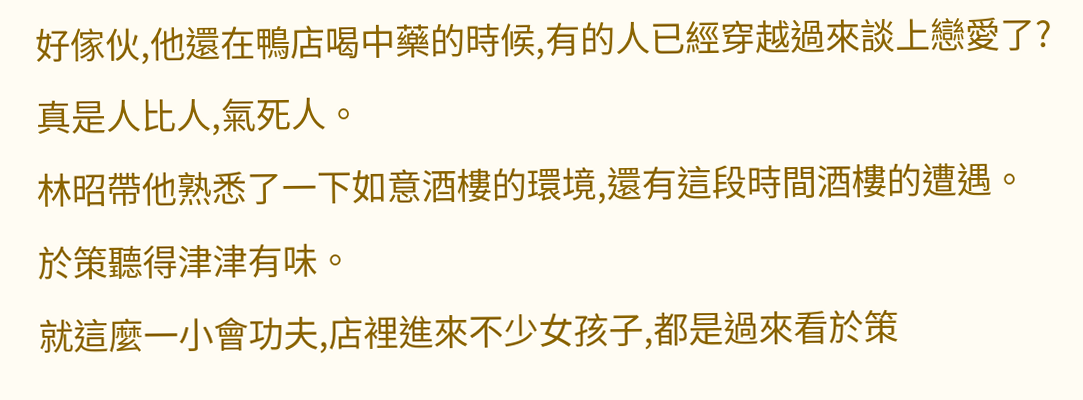好傢伙,他還在鴨店喝中藥的時候,有的人已經穿越過來談上戀愛了?
真是人比人,氣死人。
林昭帶他熟悉了一下如意酒樓的環境,還有這段時間酒樓的遭遇。
於策聽得津津有味。
就這麼一小會功夫,店裡進來不少女孩子,都是過來看於策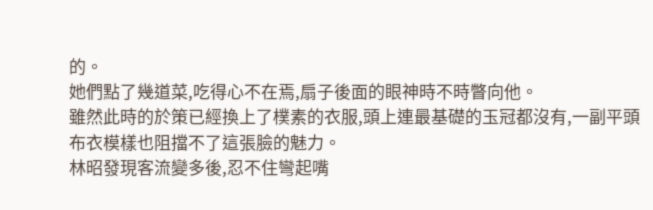的。
她們點了幾道菜,吃得心不在焉,扇子後面的眼神時不時瞥向他。
雖然此時的於策已經換上了樸素的衣服,頭上連最基礎的玉冠都沒有,一副平頭布衣模樣也阻擋不了這張臉的魅力。
林昭發現客流變多後,忍不住彎起嘴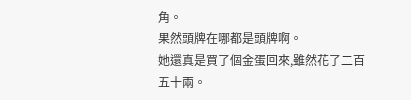角。
果然頭牌在哪都是頭牌啊。
她還真是買了個金蛋回來,雖然花了二百五十兩。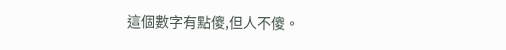這個數字有點傻,但人不傻。